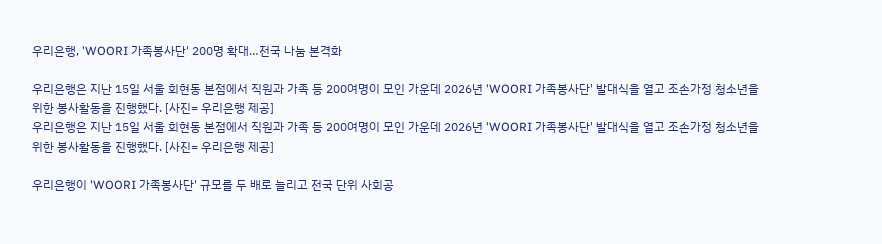우리은행, 'WOORI 가족봉사단' 200명 확대…전국 나눔 본격화

우리은행은 지난 15일 서울 회현동 본점에서 직원과 가족 등 200여명이 모인 가운데 2026년 'WOORI 가족봉사단' 발대식을 열고 조손가정 청소년을 위한 봉사활동을 진행했다. [사진= 우리은행 제공]
우리은행은 지난 15일 서울 회현동 본점에서 직원과 가족 등 200여명이 모인 가운데 2026년 'WOORI 가족봉사단' 발대식을 열고 조손가정 청소년을 위한 봉사활동을 진행했다. [사진= 우리은행 제공]

우리은행이 'WOORI 가족봉사단' 규모를 두 배로 늘리고 전국 단위 사회공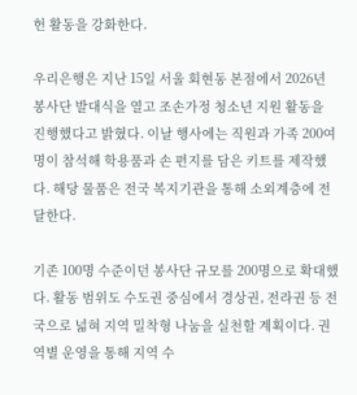헌 활동을 강화한다.

우리은행은 지난 15일 서울 회현동 본점에서 2026년 봉사단 발대식을 열고 조손가정 청소년 지원 활동을 진행했다고 밝혔다. 이날 행사에는 직원과 가족 200여명이 참석해 학용품과 손 편지를 담은 키트를 제작했다. 해당 물품은 전국 복지기관을 통해 소외계층에 전달한다.

기존 100명 수준이던 봉사단 규모를 200명으로 확대했다. 활동 범위도 수도권 중심에서 경상권, 전라권 등 전국으로 넓혀 지역 밀착형 나눔을 실천할 계획이다. 권역별 운영을 통해 지역 수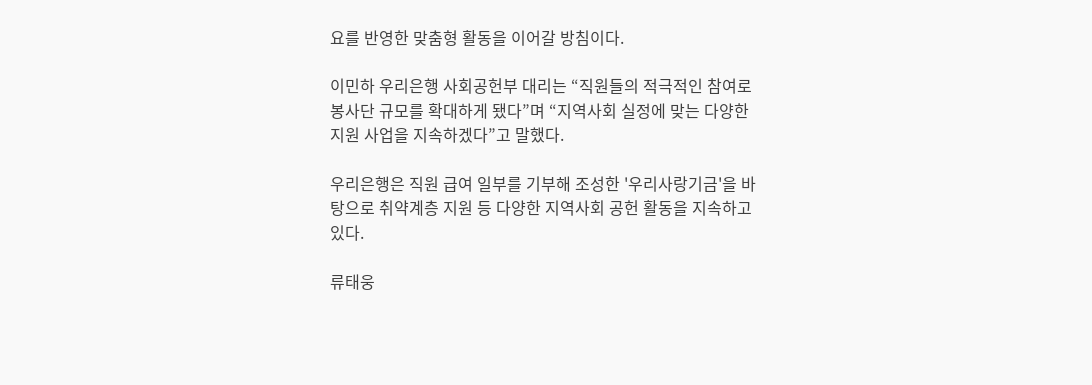요를 반영한 맞춤형 활동을 이어갈 방침이다.

이민하 우리은행 사회공헌부 대리는 “직원들의 적극적인 참여로 봉사단 규모를 확대하게 됐다”며 “지역사회 실정에 맞는 다양한 지원 사업을 지속하겠다”고 말했다.

우리은행은 직원 급여 일부를 기부해 조성한 '우리사랑기금'을 바탕으로 취약계층 지원 등 다양한 지역사회 공헌 활동을 지속하고 있다.

류태웅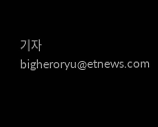기자 bigheroryu@etnews.com